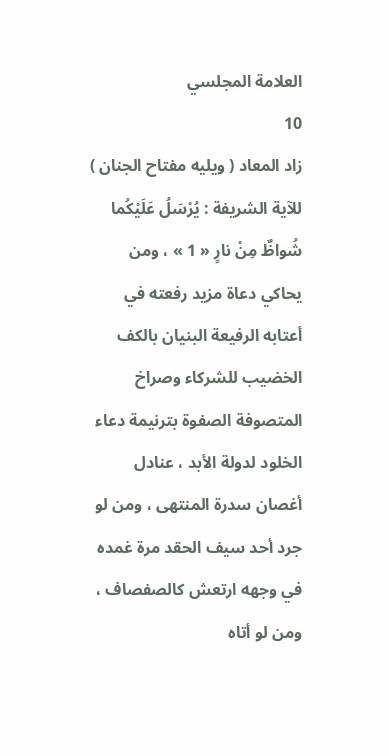العلامة المجلسي
10
زاد المعاد ( ويليه مفتاح الجنان )
للآية الشريفة : يُرْسَلُ عَلَيْكُما شُواظٌ مِنْ نارٍ « 1 » ، ومن يحاكي دعاة مزيد رفعته في أعتابه الرفيعة البنيان بالكف الخضيب للشركاء وصراخ المتصوفة الصفوة بترنيمة دعاء الخلود لدولة الأبد ، عنادل أغصان سدرة المنتهى ، ومن لو جرد أحد سيف الحقد مرة غمده في وجهه ارتعش كالصفصاف ، ومن لو أتاه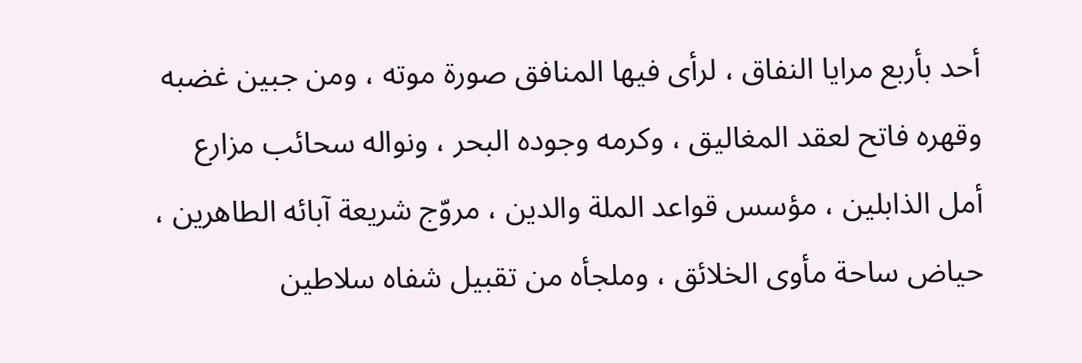أحد بأربع مرايا النفاق ، لرأى فيها المنافق صورة موته ، ومن جبين غضبه وقهره فاتح لعقد المغاليق ، وكرمه وجوده البحر ، ونواله سحائب مزارع أمل الذابلين ، مؤسس قواعد الملة والدين ، مروّج شريعة آبائه الطاهرين ، حياض ساحة مأوى الخلائق ، وملجأه من تقبيل شفاه سلاطين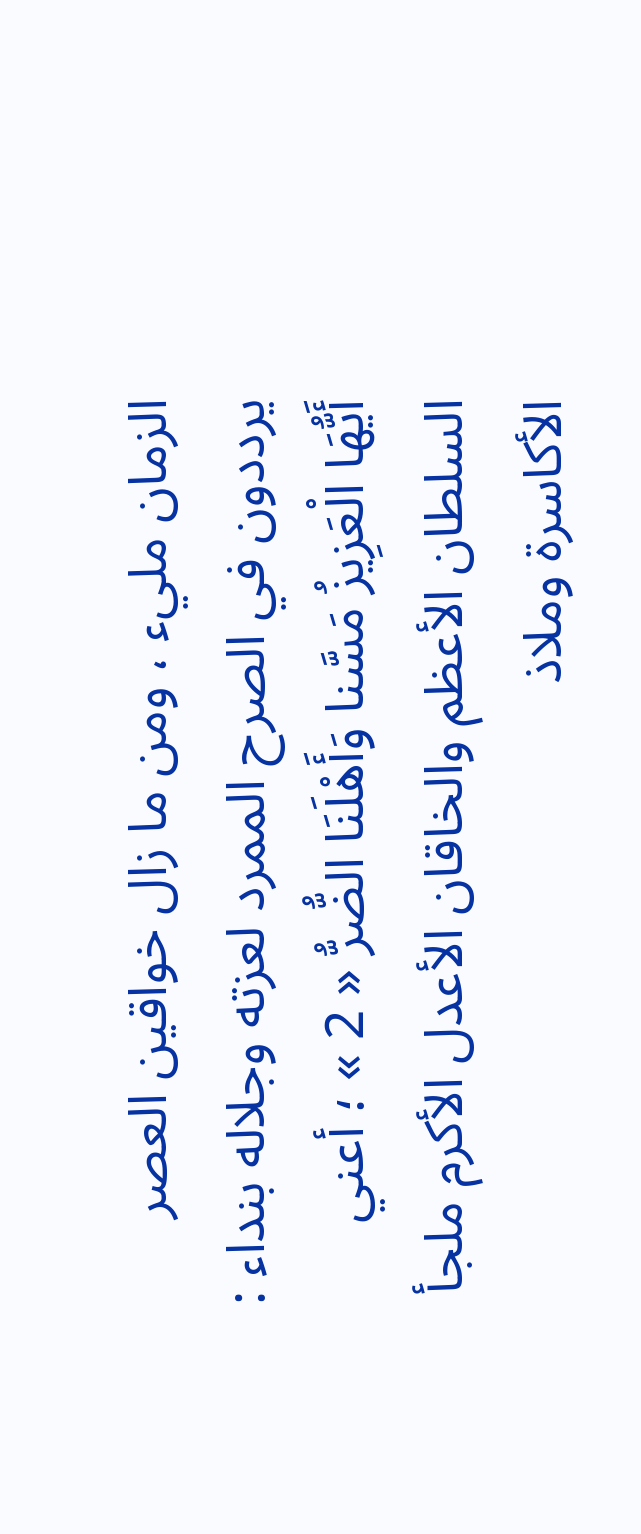الزمان مليء ، ومن ما زال خواقين العصر يرددون في الصرح الممرد لعزته وجلاله بنداء : أَيُّهَا الْعَزِيزُ مَسَّنا وَأَهْلَنَا الضُّرُّ « 2 » ؛ أعني السلطان الأعظم والخاقان الأعدل الأكرم ملجأ الأكاسرة وملاذ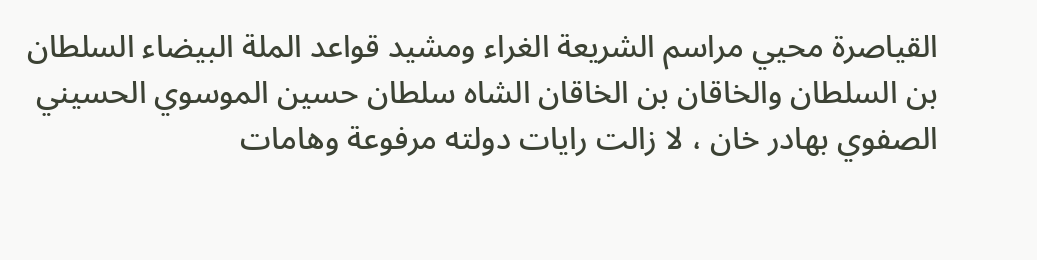القياصرة محيي مراسم الشريعة الغراء ومشيد قواعد الملة البيضاء السلطان بن السلطان والخاقان بن الخاقان الشاه سلطان حسين الموسوي الحسيني الصفوي بهادر خان ، لا زالت رايات دولته مرفوعة وهامات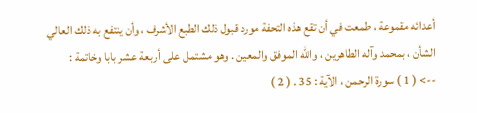أعدائه مقموعة ، طمعت في أن تقع هذه التحفة مورد قبول ذلك الطبع الأشرف ، وأن ينتفع به ذلك العالي الشأن ، بمحمد وآله الطاهرين ، واللّه الموفق والمعين . وهو مشتمل على أربعة عشر بابا وخاتمة :
--> ( 1 ) سورة الرحمن ، الآية : 35 . ( 2 )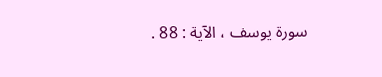سورة يوسف ، الآية : 88 .